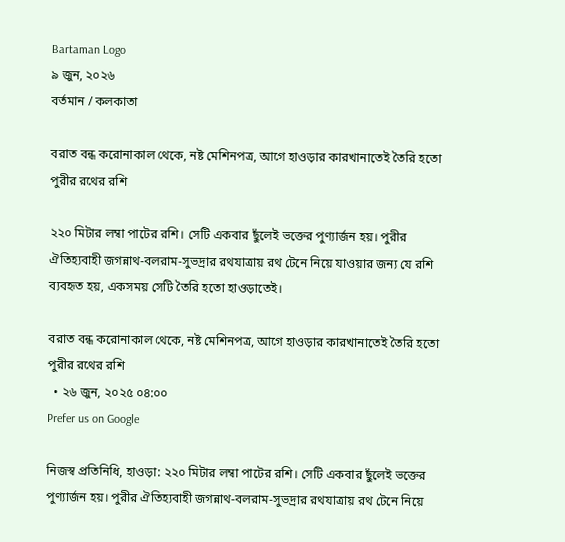Bartaman Logo
৯ জুন, ২০২৬
বর্তমান / কলকাতা

বরাত বন্ধ করোনাকাল থেকে, নষ্ট মেশিনপত্র, আগে হাওড়ার কারখানাতেই তৈরি হতো পুরীর রথের রশি

২২০ মিটার লম্বা পাটের রশি। সেটি একবার ছুঁলেই ভক্তের পুণ্যার্জন হয়। পুরীর ঐতিহ্যবাহী জগন্নাথ-বলরাম-সুভদ্রার রথযাত্রায় রথ টেনে নিয়ে যাওয়ার জন্য যে রশি ব্যবহৃত হয়, একসময় সেটি তৈরি হতো হাওড়াতেই।

বরাত বন্ধ করোনাকাল থেকে, নষ্ট মেশিনপত্র, আগে হাওড়ার কারখানাতেই তৈরি হতো পুরীর রথের রশি
  • ২৬ জুন, ২০২৫ ০৪:০০
Prefer us on Google

নিজস্ব প্রতিনিধি, হাওড়া: ২২০ মিটার লম্বা পাটের রশি। সেটি একবার ছুঁলেই ভক্তের পুণ্যার্জন হয়। পুরীর ঐতিহ্যবাহী জগন্নাথ-বলরাম-সুভদ্রার রথযাত্রায় রথ টেনে নিয়ে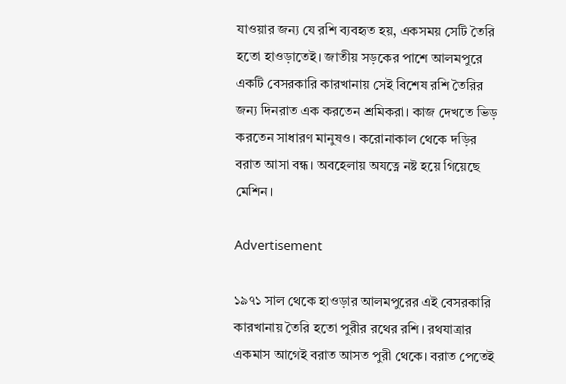যাওয়ার জন্য যে রশি ব্যবহৃত হয়, একসময় সেটি তৈরি হতো হাওড়াতেই। জাতীয় সড়কের পাশে আলমপুরে একটি বেসরকারি কারখানায় সেই বিশেষ রশি তৈরির জন্য দিনরাত এক করতেন শ্রমিকরা। কাজ দেখতে ভিড় করতেন সাধারণ মানুষও। করোনাকাল থেকে দড়ির বরাত আসা বন্ধ। অবহেলায় অযত্নে নষ্ট হয়ে গিয়েছে মেশিন।

Advertisement

১৯৭১ সাল থেকে হাওড়ার আলমপুরের এই বেসরকারি কারখানায় তৈরি হতো পুরীর রথের রশি। রথযাত্রার একমাস আগেই বরাত আসত পুরী থেকে। বরাত পেতেই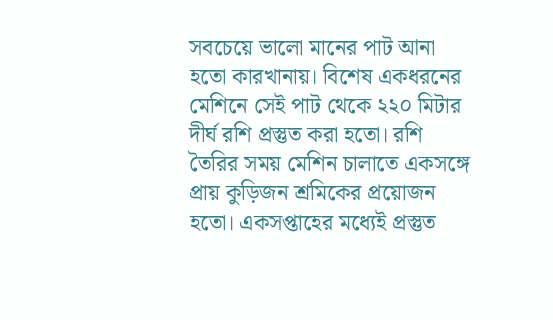সবচেয়ে ভালো মানের পাট আনা হতো কারখানায়। বিশেষ একধরনের মেশিনে সেই পাট থেকে ২২০ মিটার দীর্ঘ রশি প্রস্তুত করা হতো। রশি তৈরির সময় মেশিন চালাতে একসঙ্গে প্রায় কুড়িজন শ্রমিকের প্রয়োজন হতো। একসপ্তাহের মধ্যেই প্রস্তুত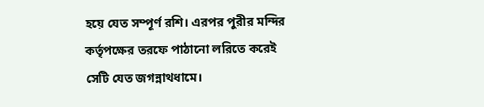হয়ে যেত সম্পূর্ণ রশি। এরপর পুরীর মন্দির কর্তৃপক্ষের তরফে পাঠানো লরিতে করেই সেটি যেত জগন্নাথধামে।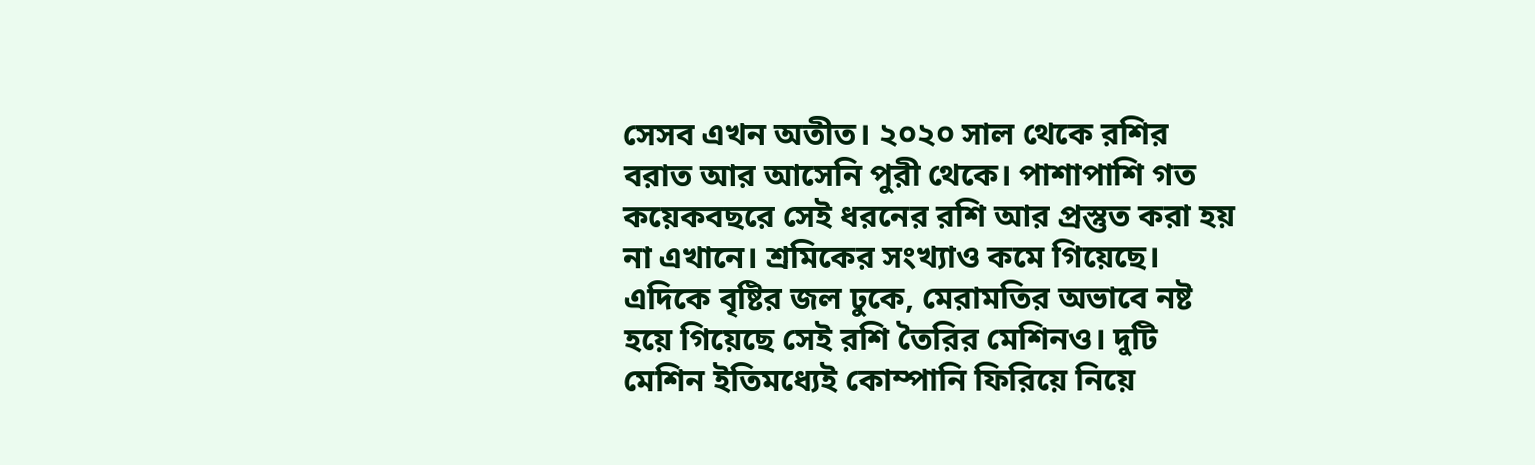সেসব এখন অতীত। ২০২০ সাল থেকে রশির বরাত আর আসেনি পুরী থেকে। পাশাপাশি গত কয়েকবছরে সেই ধরনের রশি আর প্রস্তুত করা হয় না এখানে। শ্রমিকের সংখ্যাও কমে গিয়েছে। এদিকে বৃষ্টির জল ঢুকে, মেরামতির অভাবে নষ্ট হয়ে গিয়েছে সেই রশি তৈরির মেশিনও। দুটি মেশিন ইতিমধ্যেই কোম্পানি ফিরিয়ে নিয়ে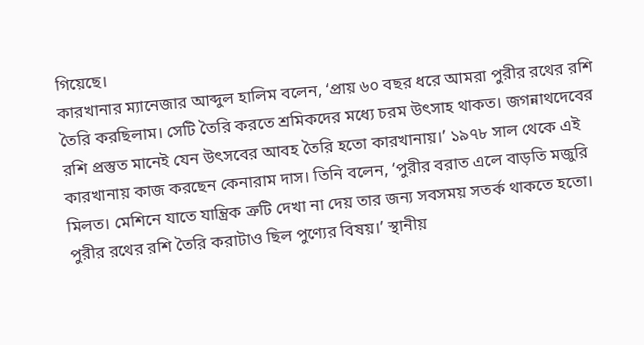গিয়েছে।
কারখানার ম্যানেজার আব্দুল হালিম বলেন, ‘প্রায় ৬০ বছর ধরে আমরা পুরীর রথের রশি তৈরি করছিলাম। সেটি তৈরি করতে শ্রমিকদের মধ্যে চরম উৎসাহ থাকত। জগন্নাথদেবের রশি প্রস্তুত মানেই যেন উৎসবের আবহ তৈরি হতো কারখানায়।’ ১৯৭৮ সাল থেকে এই কারখানায় কাজ করছেন কেনারাম দাস। তিনি বলেন, ‘পুরীর বরাত এলে বাড়তি মজুরি মিলত। মেশিনে যাতে যান্ত্রিক ত্রুটি দেখা না দেয় তার জন্য সবসময় সতর্ক থাকতে হতো। পুরীর রথের রশি তৈরি করাটাও ছিল পুণ্যের বিষয়।’ স্থানীয়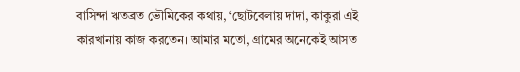বাসিন্দা ঋতব্রত ভৌমিকের কথায়, ‘ছোটবেলায় দাদা, কাকুরা এই কারখানায় কাজ করতেন। আমার মতো, গ্রামের অনেকেই আসত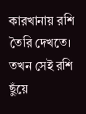কারখানায় রশি তৈরি দেখতে। তখন সেই রশি ছুঁয়ে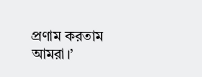প্রণাম করতাম আমরা।’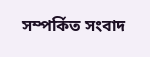সম্পর্কিত সংবাদ